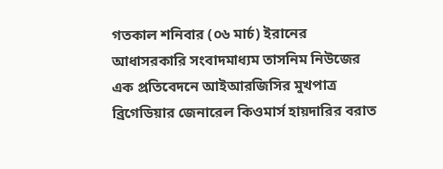গতকাল শনিবার (০৬ মার্চ) ইরানের আধাসরকারি সংবাদমাধ্যম তাসনিম নিউজের এক প্রতিবেদনে আইআরজিসির মুখপাত্র ব্রিগেডিয়ার জেনারেল কিওমার্স হায়দারির বরাত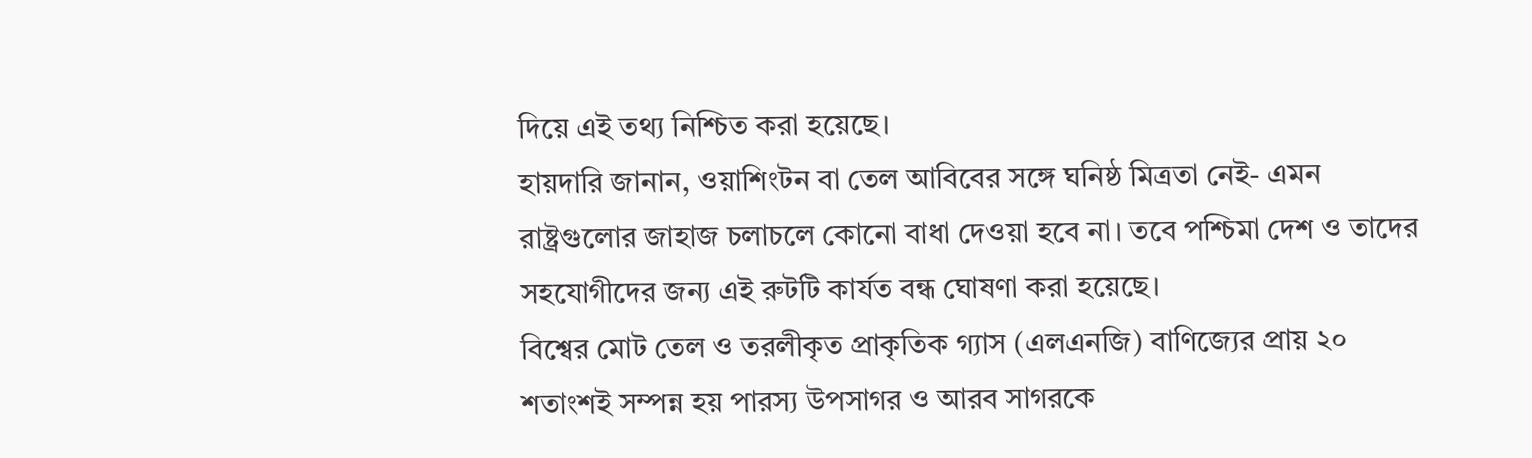দিয়ে এই তথ্য নিশ্চিত করা হয়েছে।
হায়দারি জানান, ওয়াশিংটন বা তেল আবিবের সঙ্গে ঘনিষ্ঠ মিত্রতা নেই- এমন রাষ্ট্রগুলোর জাহাজ চলাচলে কোনো বাধা দেওয়া হবে না। তবে পশ্চিমা দেশ ও তাদের সহযোগীদের জন্য এই রুটটি কার্যত বন্ধ ঘোষণা করা হয়েছে।
বিশ্বের মোট তেল ও তরলীকৃত প্রাকৃতিক গ্যাস (এলএনজি) বাণিজ্যের প্রায় ২০ শতাংশই সম্পন্ন হয় পারস্য উপসাগর ও আরব সাগরকে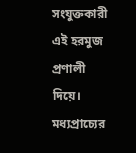সংযুক্তকারী এই হরমুজ প্রণালী দিয়ে। মধ্যপ্রাচ্যের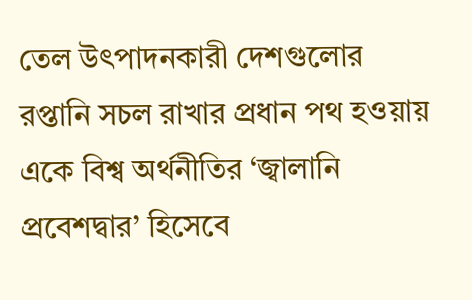তেল উৎপাদনকারী দেশগুলোর রপ্তানি সচল রাখার প্রধান পথ হওয়ায় একে বিশ্ব অর্থনীতির ‘জ্বালানি প্রবেশদ্বার’ হিসেবে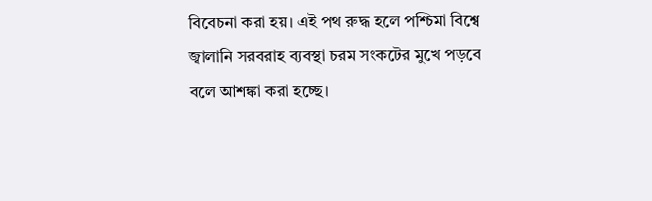বিবেচনা করা হয়। এই পথ রুদ্ধ হলে পশ্চিমা বিশ্বে জ্বালানি সরবরাহ ব্যবস্থা চরম সংকটের মুখে পড়বে বলে আশঙ্কা করা হচ্ছে।